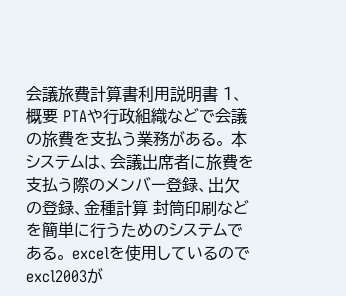会議旅費計算書利用説明書 1、概要 PTAや行政組織などで会議の旅費を支払う業務がある。 本システムは、会議出席者に旅費を支払う際のメンバー登録、出欠の登録、金種計算 封筒印刷などを簡単に行うためのシステムである。 excelを使用しているのでexcl2003が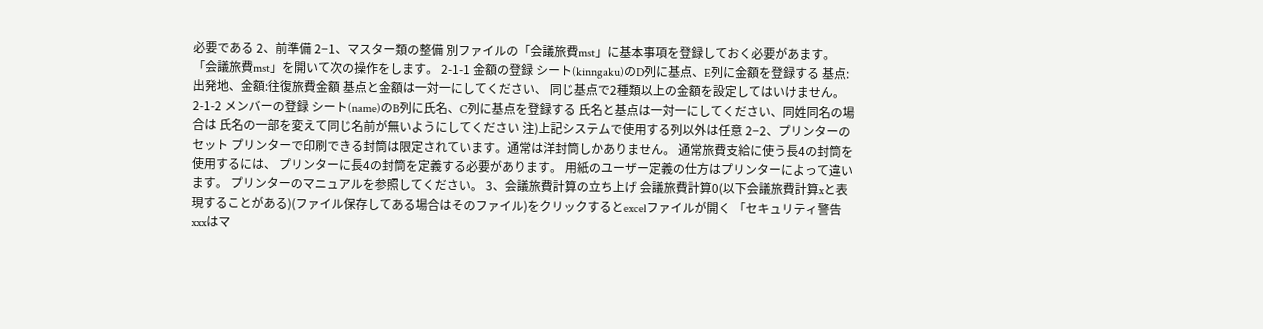必要である 2、前準備 2−1、マスター類の整備 別ファイルの「会議旅費mst」に基本事項を登録しておく必要があます。 「会議旅費mst」を開いて次の操作をします。 2-1-1 金額の登録 シート(kinngaku)のD列に基点、E列に金額を登録する 基点:出発地、金額:往復旅費金額 基点と金額は一対一にしてください、 同じ基点で2種類以上の金額を設定してはいけません。 2-1-2 メンバーの登録 シート(name)のB列に氏名、C列に基点を登録する 氏名と基点は一対一にしてください、同姓同名の場合は 氏名の一部を変えて同じ名前が無いようにしてください 注)上記システムで使用する列以外は任意 2−2、プリンターのセット プリンターで印刷できる封筒は限定されています。通常は洋封筒しかありません。 通常旅費支給に使う長4の封筒を使用するには、 プリンターに長4の封筒を定義する必要があります。 用紙のユーザー定義の仕方はプリンターによって違います。 プリンターのマニュアルを参照してください。 3、会議旅費計算の立ち上げ 会議旅費計算0(以下会議旅費計算xと表現することがある)(ファイル保存してある場合はそのファイル)をクリックするとexcelファイルが開く 「セキュリティ警告 xxxはマ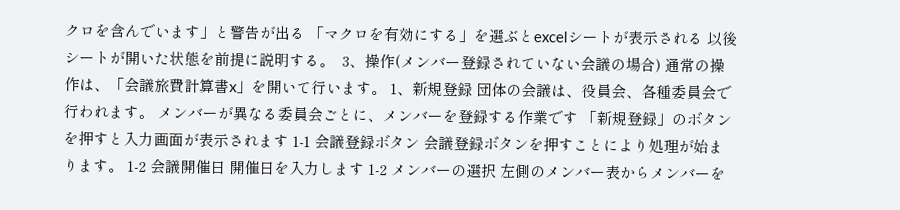クロを含んでいます」と警告が出る 「マクロを有効にする」を選ぶとexcelシートが表示される 以後シートが開いた状態を前提に説明する。  3、操作(メンバー登録されていない会議の場合) 通常の操作は、「会議旅費計算書x」を開いて行います。 1、新規登録 団体の会議は、役員会、各種委員会で行われます。 メンバーが異なる委員会ごとに、メンバーを登録する作業です 「新規登録」のボタンを押すと入力画面が表示されます 1-1 会議登録ボタン 会議登録ボタンを押すことにより処理が始まります。 1-2 会議開催日 開催日を入力します 1-2 メンバーの選択 左側のメンバー表からメンバーを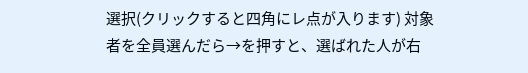選択(クリックすると四角にレ点が入ります) 対象者を全員選んだら→を押すと、選ばれた人が右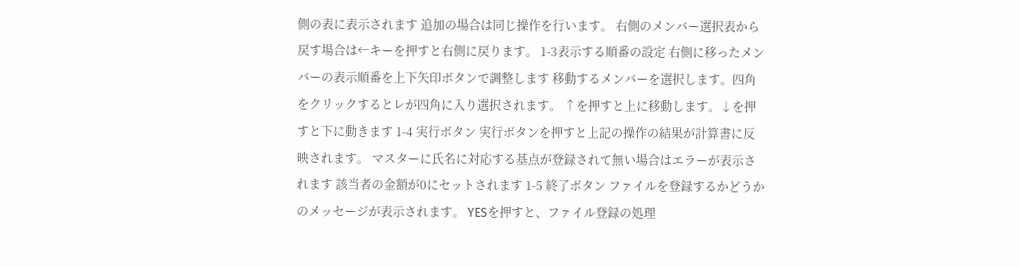側の表に表示されます 追加の場合は同じ操作を行います。 右側のメンバー選択表から戻す場合は←キーを押すと右側に戻ります。 1-3表示する順番の設定 右側に移ったメンバーの表示順番を上下矢印ボタンで調整します 移動するメンバーを選択します。四角をクリックするとレが四角に入り選択されます。 ↑を押すと上に移動します。↓を押すと下に動きます 1-4 実行ボタン 実行ボタンを押すと上記の操作の結果が計算書に反映されます。 マスターに氏名に対応する基点が登録されて無い場合はエラーが表示されます 該当者の金額が0にセットされます 1-5 終了ボタン ファイルを登録するかどうかのメッセージが表示されます。 YESを押すと、ファイル登録の処理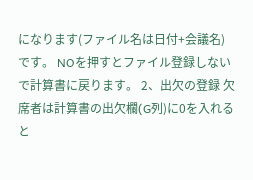になります(ファイル名は日付+会議名)です。 NOを押すとファイル登録しないで計算書に戻ります。 2、出欠の登録 欠席者は計算書の出欠欄(G列)に0を入れると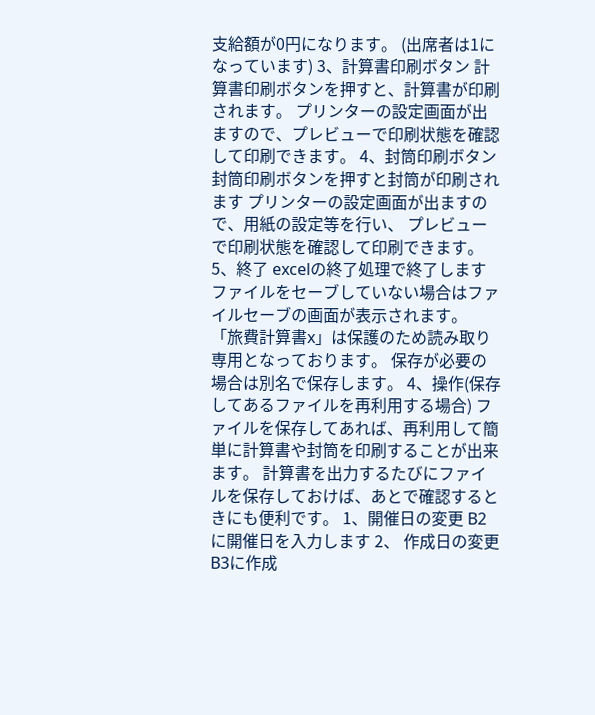支給額が0円になります。 (出席者は1になっています) 3、計算書印刷ボタン 計算書印刷ボタンを押すと、計算書が印刷されます。 プリンターの設定画面が出ますので、プレビューで印刷状態を確認して印刷できます。 4、封筒印刷ボタン 封筒印刷ボタンを押すと封筒が印刷されます プリンターの設定画面が出ますので、用紙の設定等を行い、 プレビューで印刷状態を確認して印刷できます。 5、終了 excelの終了処理で終了します ファイルをセーブしていない場合はファイルセーブの画面が表示されます。 「旅費計算書x」は保護のため読み取り専用となっております。 保存が必要の場合は別名で保存します。 4、操作(保存してあるファイルを再利用する場合) ファイルを保存してあれば、再利用して簡単に計算書や封筒を印刷することが出来ます。 計算書を出力するたびにファイルを保存しておけば、あとで確認するときにも便利です。 1、開催日の変更 B2に開催日を入力します 2、 作成日の変更 B3に作成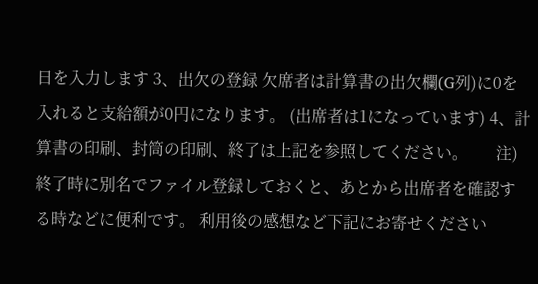日を入力します 3、出欠の登録 欠席者は計算書の出欠欄(G列)に0を入れると支給額が0円になります。 (出席者は1になっています) 4、計算書の印刷、封筒の印刷、終了は上記を参照してください。       注)終了時に別名でファイル登録しておくと、あとから出席者を確認する時などに便利です。 利用後の感想など下記にお寄せください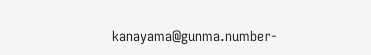kanayama@gunma.number-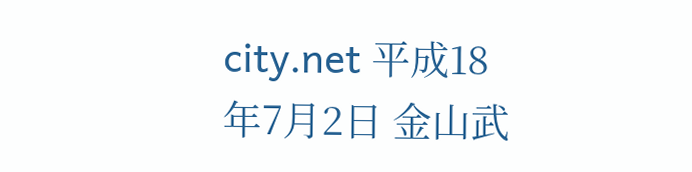city.net 平成18年7月2日 金山武